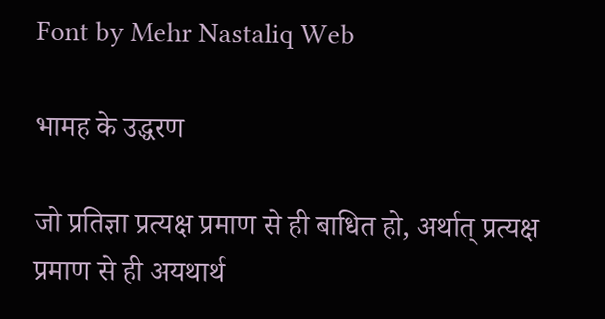Font by Mehr Nastaliq Web

भामह के उद्धरण

जो प्रतिज्ञा प्रत्यक्ष प्रमाण से ही बाधित हो, अर्थात् प्रत्यक्ष प्रमाण से ही अयथार्थ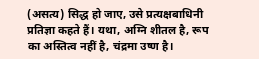(असत्य) सिद्ध हो जाए, उसे प्रत्यक्षबाधिनी प्रतिज्ञा कहते हैं। यथा, अग्नि शीतल है, रूप का अस्तित्व नहीं है, चंद्रमा उष्ण है।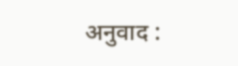अनुवाद :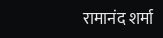रामानंद शर्मा